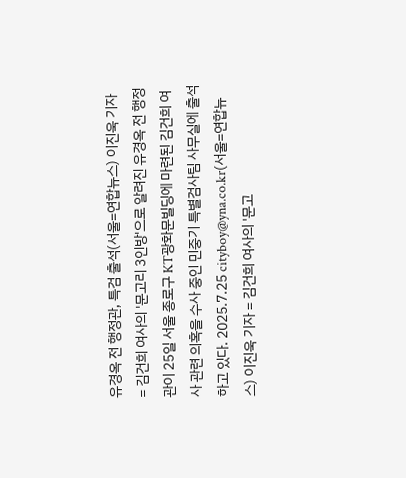유경옥 전 행정관, 특검 출석(서울=연합뉴스) 이진욱 기자 = 김건희 여사의 '문고리 3인방'으로 알려진 유경옥 전 행정관이 25일 서울 종로구 KT광화문빌딩에 마련된 김건희 여사 관련 의혹을 수사 중인 민중기 특별검사팀 사무실에 출석하고 있다. 2025.7.25 cityboy@yna.co.kr(서울=연합뉴스) 이진욱 기자 = 김건희 여사의 '문고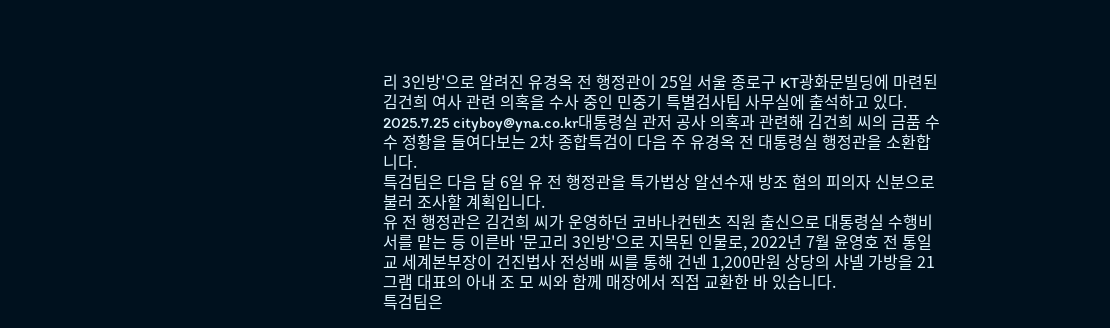리 3인방'으로 알려진 유경옥 전 행정관이 25일 서울 종로구 KT광화문빌딩에 마련된 김건희 여사 관련 의혹을 수사 중인 민중기 특별검사팀 사무실에 출석하고 있다. 2025.7.25 cityboy@yna.co.kr대통령실 관저 공사 의혹과 관련해 김건희 씨의 금품 수수 정황을 들여다보는 2차 종합특검이 다음 주 유경옥 전 대통령실 행정관을 소환합니다.
특검팀은 다음 달 6일 유 전 행정관을 특가법상 알선수재 방조 혐의 피의자 신분으로 불러 조사할 계획입니다.
유 전 행정관은 김건희 씨가 운영하던 코바나컨텐츠 직원 출신으로 대통령실 수행비서를 맡는 등 이른바 '문고리 3인방'으로 지목된 인물로, 2022년 7월 윤영호 전 통일교 세계본부장이 건진법사 전성배 씨를 통해 건넨 1,200만원 상당의 샤넬 가방을 21그램 대표의 아내 조 모 씨와 함께 매장에서 직접 교환한 바 있습니다.
특검팀은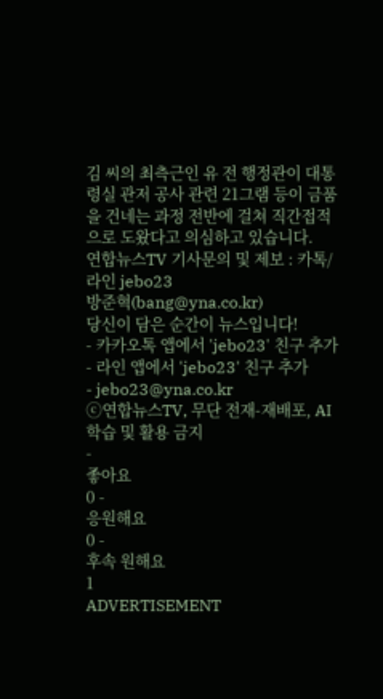김 씨의 최측근인 유 전 행정관이 대통령실 관저 공사 관련 21그램 등이 금품을 건네는 과정 전반에 걸쳐 직간접적으로 도왔다고 의심하고 있습니다.
연합뉴스TV 기사문의 및 제보 : 카톡/라인 jebo23
방준혁(bang@yna.co.kr)
당신이 담은 순간이 뉴스입니다!
- 카카오톡 앱에서 'jebo23' 친구 추가
- 라인 앱에서 'jebo23' 친구 추가
- jebo23@yna.co.kr
ⓒ연합뉴스TV, 무단 전재-재배포, AI 학습 및 활용 금지
-
좋아요
0 -
응원해요
0 -
후속 원해요
1
ADVERTISEMENT